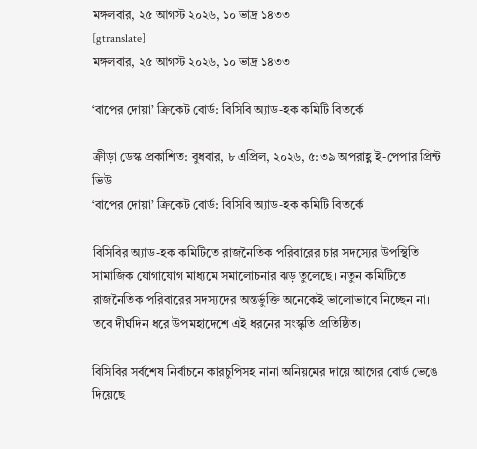মঙ্গলবার, ২৫ আগস্ট ২০২৬, ১০ ভাদ্র ১৪৩৩
[gtranslate]
মঙ্গলবার, ২৫ আগস্ট ২০২৬, ১০ ভাদ্র ১৪৩৩

‘বাপের দোয়া’ ক্রিকেট বোর্ড: বিসিবি অ্যাড-হক কমিটি বিতর্কে

ক্রীড়া ডেস্ক প্রকাশিত: বুধবার, ৮ এপ্রিল, ২০২৬, ৫:৩৯ অপরাহ্ণ ই-পেপার প্রিন্ট ভিউ
‘বাপের দোয়া’ ক্রিকেট বোর্ড: বিসিবি অ্যাড-হক কমিটি বিতর্কে

বিসিবির অ্যাড-হক কমিটিতে রাজনৈতিক পরিবারের চার সদস্যের উপস্থিতি সামাজিক যোগাযোগ মাধ্যমে সমালোচনার ঝড় তুলেছে। নতুন কমিটিতে রাজনৈতিক পরিবারের সদস্যদের অন্তর্ভুক্তি অনেকেই ভালোভাবে নিচ্ছেন না। তবে দীর্ঘদিন ধরে উপমহাদেশে এই ধরনের সংস্কৃতি প্রতিষ্ঠিত।

বিসিবির সর্বশেষ নির্বাচনে কারচুপিসহ নানা অনিয়মের দায়ে আগের বোর্ড ভেঙে দিয়েছে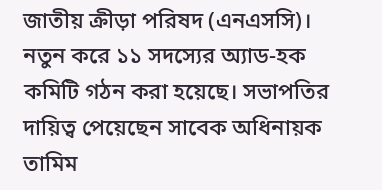জাতীয় ক্রীড়া পরিষদ (এনএসসি)। নতুন করে ১১ সদস্যের অ্যাড-হক কমিটি গঠন করা হয়েছে। সভাপতির দায়িত্ব পেয়েছেন সাবেক অধিনায়ক তামিম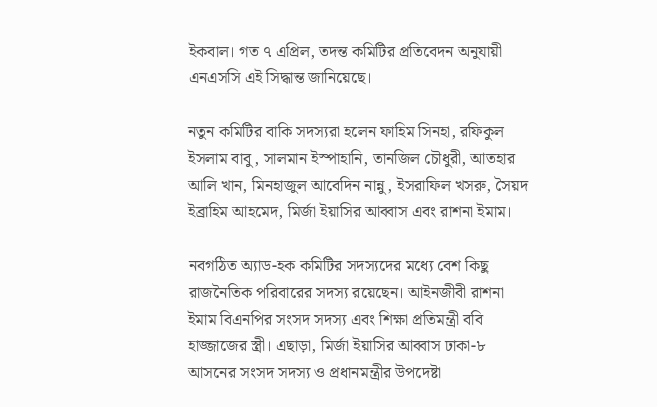ইকবাল। গত ৭ এপ্রিল, তদন্ত কমিটির প্রতিবেদন অনুযায়ী এনএসসি এই সিদ্ধান্ত জানিয়েছে।

নতুন কমিটির বাকি সদস্যরা হলেন ফাহিম সিনহা, রফিকুল ইসলাম বাবু, সালমান ইস্পাহানি, তানজিল চৌধুরী, আতহার আলি খান, মিনহাজুল আবেদিন নান্নু, ইসরাফিল খসরু, সৈয়দ ইব্রাহিম আহমেদ, মির্জা ইয়াসির আব্বাস এবং রাশনা ইমাম।

নবগঠিত অ্যাড-হক কমিটির সদস্যদের মধ্যে বেশ কিছু রাজনৈতিক পরিবারের সদস্য রয়েছেন। আইনজীবী রাশনা ইমাম বিএনপির সংসদ সদস্য এবং শিক্ষা প্রতিমন্ত্রী ববি হাজ্জাজের স্ত্রী। এছাড়া, মির্জা ইয়াসির আব্বাস ঢাকা-৮ আসনের সংসদ সদস্য ও প্রধানমন্ত্রীর উপদেষ্টা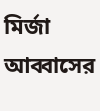মির্জা আব্বাসের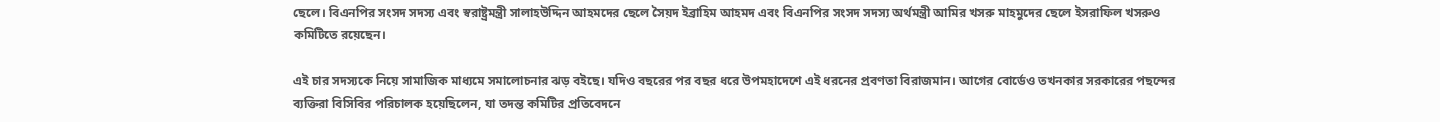ছেলে। বিএনপির সংসদ সদস্য এবং স্বরাষ্ট্রমন্ত্রী সালাহউদ্দিন আহমদের ছেলে সৈয়দ ইব্রাহিম আহমদ এবং বিএনপির সংসদ সদস্য অর্থমন্ত্রী আমির খসরু মাহমুদের ছেলে ইসরাফিল খসরুও কমিটিতে রয়েছেন।

এই চার সদস্যকে নিয়ে সামাজিক মাধ্যমে সমালোচনার ঝড় বইছে। যদিও বছরের পর বছর ধরে উপমহাদেশে এই ধরনের প্রবণতা বিরাজমান। আগের বোর্ডেও তখনকার সরকারের পছন্দের ব্যক্তিরা বিসিবির পরিচালক হয়েছিলেন, যা তদন্ত কমিটির প্রতিবেদনে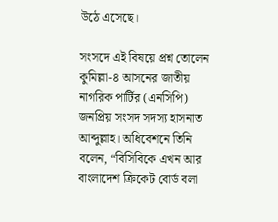উঠে এসেছে।

সংসদে এই বিষয়ে প্রশ্ন তোলেন কুমিল্লা-৪ আসনের জাতীয় নাগরিক পার্টির (এনসিপি) জনপ্রিয় সংসদ সদস্য হাসনাত আব্দুল্লাহ। অধিবেশনে তিনি বলেন, “বিসিবিকে এখন আর বাংলাদেশ ক্রিকেট বোর্ড বলা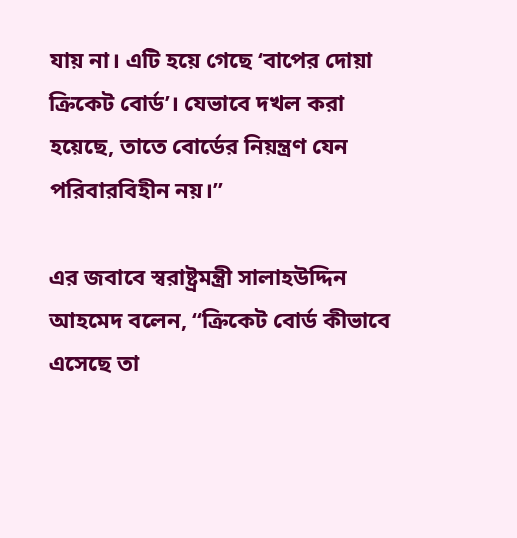যায় না। এটি হয়ে গেছে ‘বাপের দোয়া ক্রিকেট বোর্ড’। যেভাবে দখল করা হয়েছে, তাতে বোর্ডের নিয়ন্ত্রণ যেন পরিবারবিহীন নয়।”

এর জবাবে স্বরাষ্ট্রমন্ত্রী সালাহউদ্দিন আহমেদ বলেন, “ক্রিকেট বোর্ড কীভাবে এসেছে তা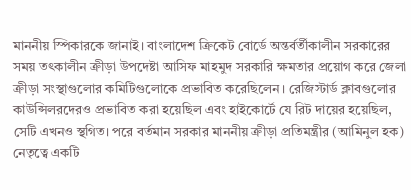মাননীয় স্পিকারকে জানাই। বাংলাদেশ ক্রিকেট বোর্ডে অন্তর্বর্তীকালীন সরকারের সময় তৎকালীন ক্রীড়া উপদেষ্টা আসিফ মাহমুদ সরকারি ক্ষমতার প্রয়োগ করে জেলা ক্রীড়া সংস্থাগুলোর কমিটিগুলোকে প্রভাবিত করেছিলেন। রেজিস্টার্ড ক্লাবগুলোর কাউন্সিলরদেরও প্রভাবিত করা হয়েছিল এবং হাইকোর্টে যে রিট দায়ের হয়েছিল, সেটি এখনও স্থগিত। পরে বর্তমান সরকার মাননীয় ক্রীড়া প্রতিমন্ত্রীর (আমিনুল হক) নেতৃত্বে একটি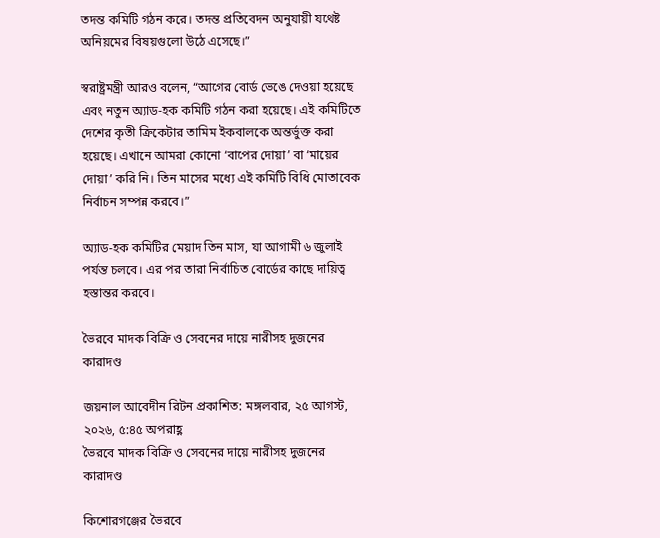তদন্ত কমিটি গঠন করে। তদন্ত প্রতিবেদন অনুযায়ী যথেষ্ট অনিয়মের বিষয়গুলো উঠে এসেছে।”

স্বরাষ্ট্রমন্ত্রী আরও বলেন, “আগের বোর্ড ভেঙে দেওয়া হয়েছে এবং নতুন অ্যাড-হক কমিটি গঠন করা হয়েছে। এই কমিটিতে দেশের কৃতী ক্রিকেটার তামিম ইকবালকে অন্তর্ভুক্ত করা হয়েছে। এখানে আমরা কোনো ‘বাপের দোয়া’ বা ‘মায়ের দোয়া’ করি নি। তিন মাসের মধ্যে এই কমিটি বিধি মোতাবেক নির্বাচন সম্পন্ন করবে।”

অ্যাড-হক কমিটির মেয়াদ তিন মাস, যা আগামী ৬ জুলাই পর্যন্ত চলবে। এর পর তারা নির্বাচিত বোর্ডের কাছে দায়িত্ব হস্তান্তর করবে।

ভৈরবে মাদক বিক্রি ও সেবনের দায়ে নারীসহ দুজনের কারাদণ্ড

জয়নাল আবেদীন রিটন প্রকাশিত: মঙ্গলবার, ২৫ আগস্ট, ২০২৬, ৫:৪৫ অপরাহ্ণ
ভৈরবে মাদক বিক্রি ও সেবনের দায়ে নারীসহ দুজনের কারাদণ্ড

কিশোরগঞ্জের ভৈরবে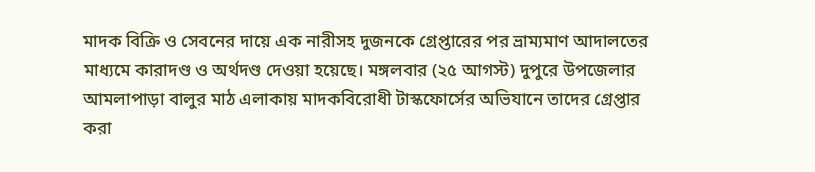মাদক বিক্রি ও সেবনের দায়ে এক নারীসহ দুজনকে গ্রেপ্তারের পর ভ্রাম্যমাণ আদালতের মাধ্যমে কারাদণ্ড ও অর্থদণ্ড দেওয়া হয়েছে। মঙ্গলবার (২৫ আগস্ট) দুপুরে উপজেলার আমলাপাড়া বালুর মাঠ এলাকায় মাদকবিরোধী টাস্কফোর্সের অভিযানে তাদের গ্রেপ্তার করা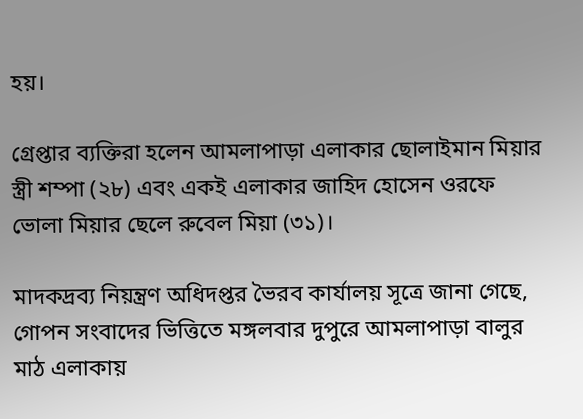হয়।

গ্রেপ্তার ব্যক্তিরা হলেন আমলাপাড়া এলাকার ছোলাইমান মিয়ার স্ত্রী শম্পা (২৮) এবং একই এলাকার জাহিদ হোসেন ওরফে ভোলা মিয়ার ছেলে রুবেল মিয়া (৩১)।

মাদকদ্রব্য নিয়ন্ত্রণ অধিদপ্তর ভৈরব কার্যালয় সূত্রে জানা গেছে, গোপন সংবাদের ভিত্তিতে মঙ্গলবার দুপুরে আমলাপাড়া বালুর মাঠ এলাকায়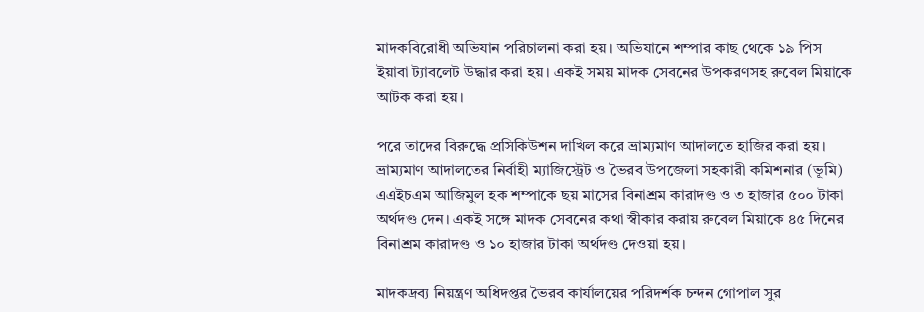মাদকবিরোধী অভিযান পরিচালনা করা হয়। অভিযানে শম্পার কাছ থেকে ১৯ পিস ইয়াবা ট্যাবলেট উদ্ধার করা হয়। একই সময় মাদক সেবনের উপকরণসহ রুবেল মিয়াকে আটক করা হয়।

পরে তাদের বিরুদ্ধে প্রসিকিউশন দাখিল করে ভ্রাম্যমাণ আদালতে হাজির করা হয়। ভ্রাম্যমাণ আদালতের নির্বাহী ম্যাজিস্ট্রেট ও ভৈরব উপজেলা সহকারী কমিশনার (ভূমি) এএইচএম আজিমুল হক শম্পাকে ছয় মাসের বিনাশ্রম কারাদণ্ড ও ৩ হাজার ৫০০ টাকা অর্থদণ্ড দেন। একই সঙ্গে মাদক সেবনের কথা স্বীকার করায় রুবেল মিয়াকে ৪৫ দিনের বিনাশ্রম কারাদণ্ড ও ১০ হাজার টাকা অর্থদণ্ড দেওয়া হয়।

মাদকদ্রব্য নিয়ন্ত্রণ অধিদপ্তর ভৈরব কার্যালয়ের পরিদর্শক চন্দন গোপাল সুর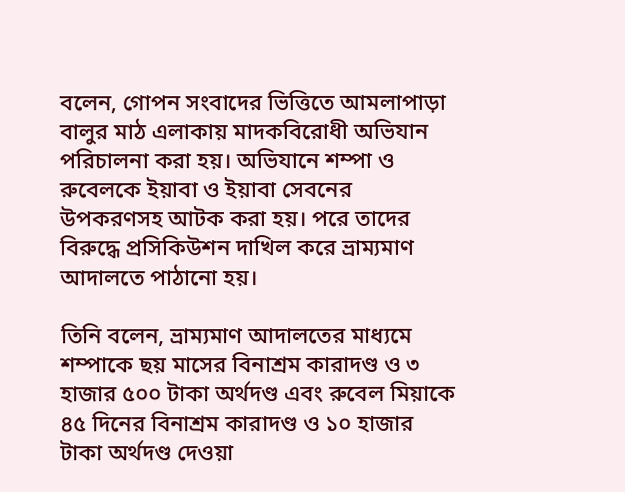বলেন, গোপন সংবাদের ভিত্তিতে আমলাপাড়া বালুর মাঠ এলাকায় মাদকবিরোধী অভিযান পরিচালনা করা হয়। অভিযানে শম্পা ও রুবেলকে ইয়াবা ও ইয়াবা সেবনের উপকরণসহ আটক করা হয়। পরে তাদের বিরুদ্ধে প্রসিকিউশন দাখিল করে ভ্রাম্যমাণ আদালতে পাঠানো হয়।

তিনি বলেন, ভ্রাম্যমাণ আদালতের মাধ্যমে শম্পাকে ছয় মাসের বিনাশ্রম কারাদণ্ড ও ৩ হাজার ৫০০ টাকা অর্থদণ্ড এবং রুবেল মিয়াকে ৪৫ দিনের বিনাশ্রম কারাদণ্ড ও ১০ হাজার টাকা অর্থদণ্ড দেওয়া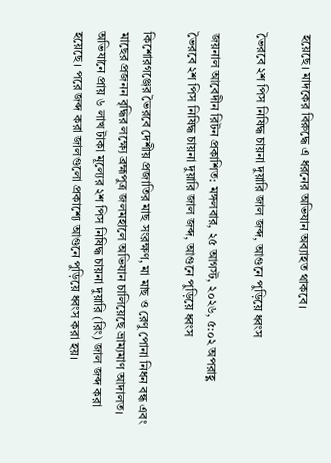হয়েছে। মাদকের বিরুদ্ধে এ ধরনের অভিযান অব্যাহত থাকবে।

ভৈরবে ২শ পিস নিষিদ্ধ চায়না দুয়ারি জাল জব্দ, আগুনে পুড়িয়ে ধ্বংস

জয়নাল আবেদীন রিটন প্রকাশিত: মঙ্গলবার, ২৫ আগস্ট, ২০২৬, ৫:০২ অপরাহ্ণ
ভৈরবে ২শ পিস নিষিদ্ধ চায়না দুয়ারি জাল জব্দ, আগুনে পুড়িয়ে ধ্বংস

কিশোরগঞ্জের ভৈরবে দেশীয় প্রজাতির মাছ সংরক্ষণ, মা মাছ ও রেণু পোনা নিধন বন্ধ এবং মাছের প্রজনন বৃদ্ধির লক্ষ্যে ব্রহ্মপুত্র জলমহালে অভিযান চালিয়েছে ভ্রাম্যমাণ আদালত। অভিযানে প্রায় ৬ লাখ টাকা মূল্যের ২শ পিস নিষিদ্ধ চায়না দুয়ারি (রিং) জাল জব্দ করা হয়েছে। পরে জব্দ করা জালগুলো প্রকাশ্যে আগুনে পুড়িয়ে ধ্বংস করা হয়।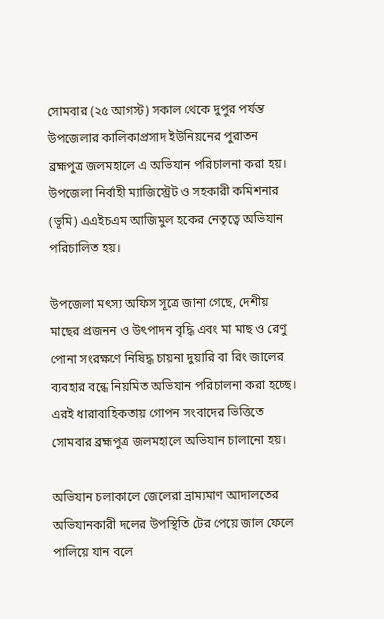সোমবার (২৫ আগস্ট) সকাল থেকে দুপুর পর্যন্ত উপজেলার কালিকাপ্রসাদ ইউনিয়নের পুরাতন ব্রহ্মপুত্র জলমহালে এ অভিযান পরিচালনা করা হয়। উপজেলা নির্বাহী ম্যাজিস্ট্রেট ও সহকারী কমিশনার (ভূমি) এএইচএম আজিমুল হকের নেতৃত্বে অভিযান পরিচালিত হয়।

উপজেলা মৎস্য অফিস সূত্রে জানা গেছে, দেশীয় মাছের প্রজনন ও উৎপাদন বৃদ্ধি এবং মা মাছ ও রেণু পোনা সংরক্ষণে নিষিদ্ধ চায়না দুয়ারি বা রিং জালের ব্যবহার বন্ধে নিয়মিত অভিযান পরিচালনা করা হচ্ছে। এরই ধারাবাহিকতায় গোপন সংবাদের ভিত্তিতে সোমবার ব্রহ্মপুত্র জলমহালে অভিযান চালানো হয়।

অভিযান চলাকালে জেলেরা ভ্রাম্যমাণ আদালতের অভিযানকারী দলের উপস্থিতি টের পেয়ে জাল ফেলে পালিয়ে যান বলে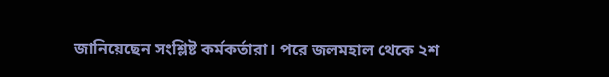জানিয়েছেন সংশ্লিষ্ট কর্মকর্তারা। পরে জলমহাল থেকে ২শ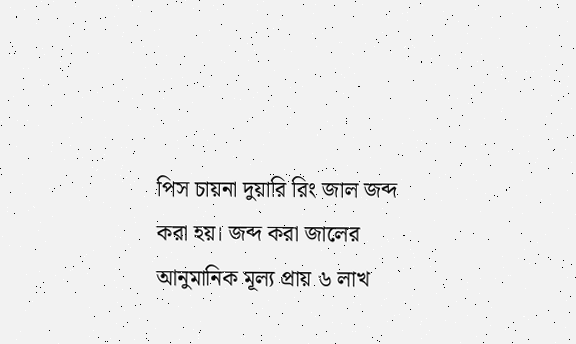পিস চায়না দুয়ারি রিং জাল জব্দ করা হয়। জব্দ করা জালের আনুমানিক মূল্য প্রায় ৬ লাখ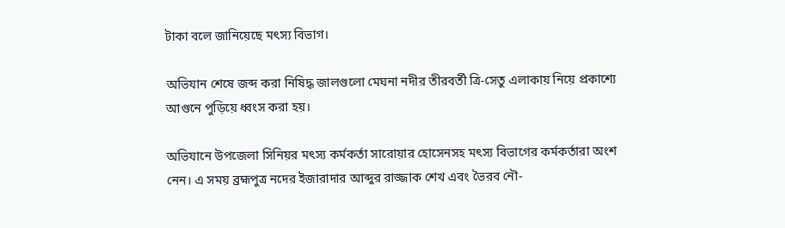টাকা বলে জানিয়েছে মৎস্য বিভাগ।

অভিযান শেষে জব্দ করা নিষিদ্ধ জালগুলো মেঘনা নদীর তীরবর্তী ত্রি-সেতু এলাকায় নিয়ে প্রকাশ্যে আগুনে পুড়িয়ে ধ্বংস করা হয়।

অভিযানে উপজেলা সিনিয়র মৎস্য কর্মকর্তা সারোয়ার হোসেনসহ মৎস্য বিভাগের কর্মকর্তারা অংশ নেন। এ সময় ব্রহ্মপুত্র নদের ইজারাদার আব্দুর রাজ্জাক শেখ এবং ভৈরব নৌ-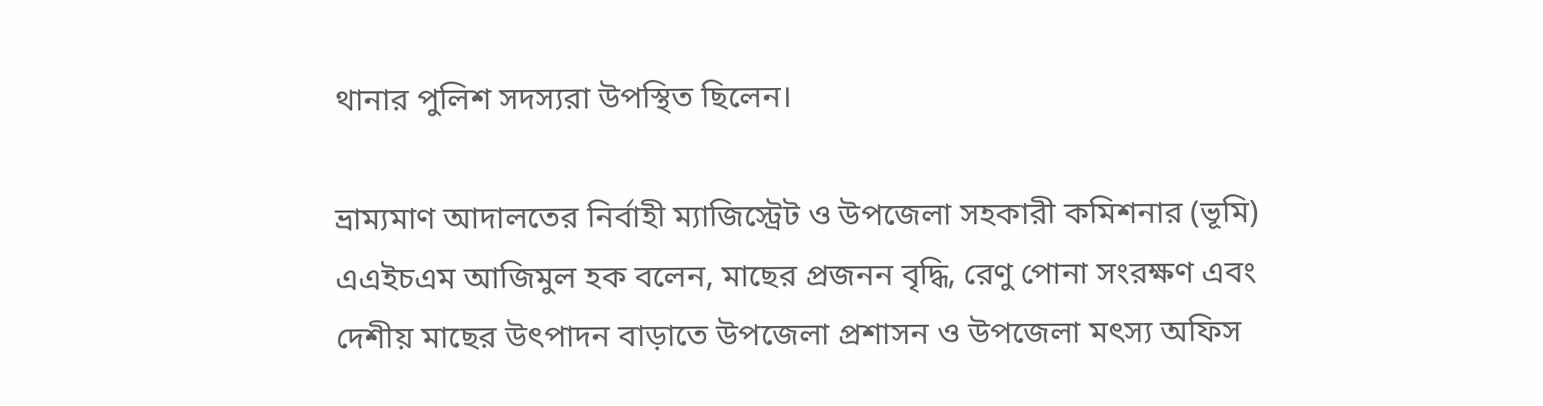থানার পুলিশ সদস্যরা উপস্থিত ছিলেন।

ভ্রাম্যমাণ আদালতের নির্বাহী ম্যাজিস্ট্রেট ও উপজেলা সহকারী কমিশনার (ভূমি) এএইচএম আজিমুল হক বলেন, মাছের প্রজনন বৃদ্ধি, রেণু পোনা সংরক্ষণ এবং দেশীয় মাছের উৎপাদন বাড়াতে উপজেলা প্রশাসন ও উপজেলা মৎস্য অফিস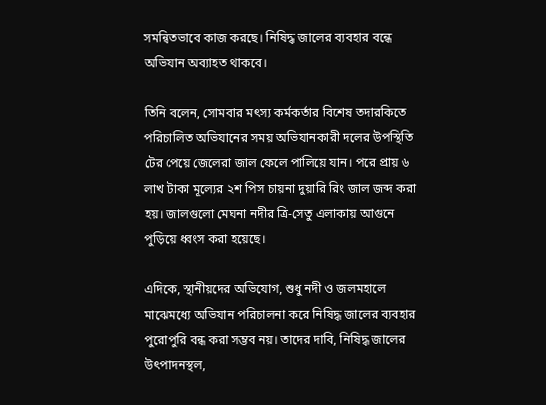সমন্বিতভাবে কাজ করছে। নিষিদ্ধ জালের ব্যবহার বন্ধে অভিযান অব্যাহত থাকবে।

তিনি বলেন, সোমবার মৎস্য কর্মকর্তার বিশেষ তদারকিতে পরিচালিত অভিযানের সময় অভিযানকারী দলের উপস্থিতি টের পেয়ে জেলেরা জাল ফেলে পালিয়ে যান। পরে প্রায় ৬ লাখ টাকা মূল্যের ২শ পিস চায়না দুয়ারি রিং জাল জব্দ করা হয়। জালগুলো মেঘনা নদীর ত্রি-সেতু এলাকায় আগুনে পুড়িয়ে ধ্বংস করা হয়েছে।

এদিকে, স্থানীয়দের অভিযোগ, শুধু নদী ও জলমহালে মাঝেমধ্যে অভিযান পরিচালনা করে নিষিদ্ধ জালের ব্যবহার পুরোপুরি বন্ধ করা সম্ভব নয়। তাদের দাবি, নিষিদ্ধ জালের উৎপাদনস্থল,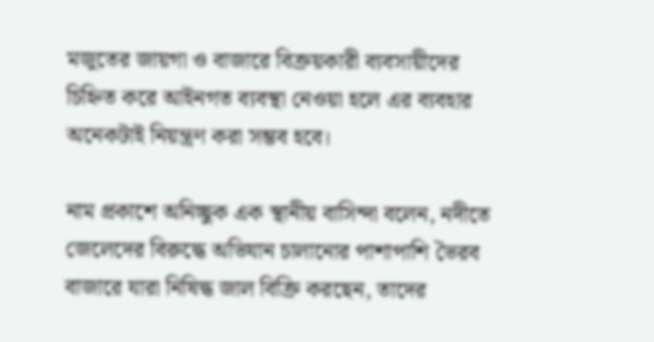মজুতের জায়গা ও বাজারে বিক্রয়কারী ব্যবসায়ীদের চিহ্নিত করে আইনগত ব্যবস্থা নেওয়া হলে এর ব্যবহার অনেকটাই নিয়ন্ত্রণ করা সম্ভব হবে।

নাম প্রকাশে অনিচ্ছুক এক স্থানীয় বাসিন্দা বলেন, নদীতে জেলেদের বিরুদ্ধে অভিযান চালানোর পাশাপাশি ভৈরব বাজারে যারা নিষিদ্ধ জাল বিক্রি করছেন, তাদের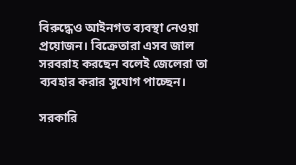বিরুদ্ধেও আইনগত ব্যবস্থা নেওয়া প্রয়োজন। বিক্রেতারা এসব জাল সরবরাহ করছেন বলেই জেলেরা তা ব্যবহার করার সুযোগ পাচ্ছেন।

সরকারি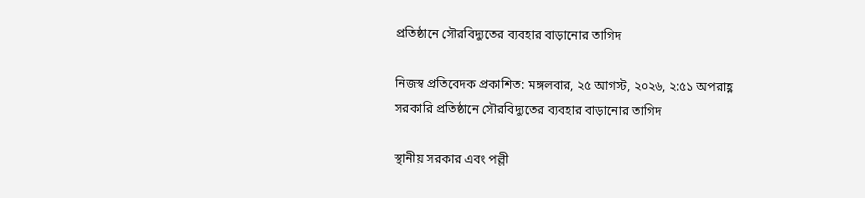প্রতিষ্ঠানে সৌরবিদ্যুতের ব্যবহার বাড়ানোর তাগিদ

নিজস্ব প্রতিবেদক প্রকাশিত: মঙ্গলবার, ২৫ আগস্ট, ২০২৬, ২:৫১ অপরাহ্ণ
সরকারি প্রতিষ্ঠানে সৌরবিদ্যুতের ব্যবহার বাড়ানোর তাগিদ

স্থানীয় সরকার এবং পল্লী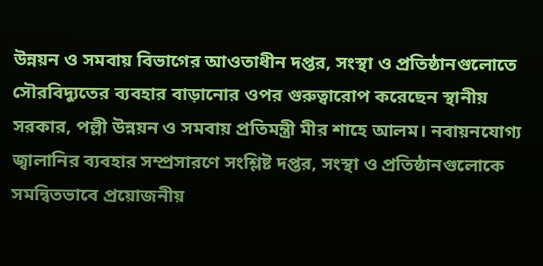উন্নয়ন ও সমবায় বিভাগের আওতাধীন দপ্তর, সংস্থা ও প্রতিষ্ঠানগুলোতে সৌরবিদ্যুতের ব্যবহার বাড়ানোর ওপর গুরুত্বারোপ করেছেন স্থানীয় সরকার, পল্লী উন্নয়ন ও সমবায় প্রতিমন্ত্রী মীর শাহে আলম। নবায়নযোগ্য জ্বালানির ব্যবহার সম্প্রসারণে সংশ্লিষ্ট দপ্তর, সংস্থা ও প্রতিষ্ঠানগুলোকে সমন্বিতভাবে প্রয়োজনীয়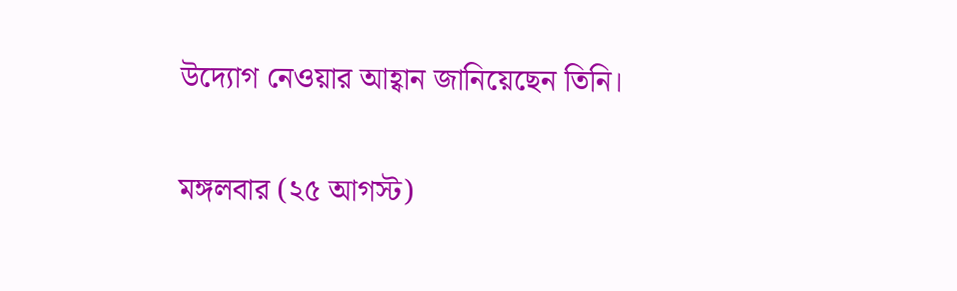উদ্যোগ নেওয়ার আহ্বান জানিয়েছেন তিনি।

মঙ্গলবার (২৫ আগস্ট)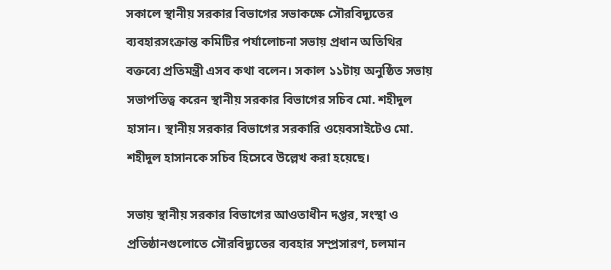সকালে স্থানীয় সরকার বিভাগের সভাকক্ষে সৌরবিদ্যুতের ব্যবহারসংক্রান্ত কমিটির পর্যালোচনা সভায় প্রধান অতিথির বক্তব্যে প্রতিমন্ত্রী এসব কথা বলেন। সকাল ১১টায় অনুষ্ঠিত সভায় সভাপতিত্ব করেন স্থানীয় সরকার বিভাগের সচিব মো. শহীদুল হাসান। স্থানীয় সরকার বিভাগের সরকারি ওয়েবসাইটেও মো. শহীদুল হাসানকে সচিব হিসেবে উল্লেখ করা হয়েছে।

সভায় স্থানীয় সরকার বিভাগের আওতাধীন দপ্তর, সংস্থা ও প্রতিষ্ঠানগুলোতে সৌরবিদ্যুতের ব্যবহার সম্প্রসারণ, চলমান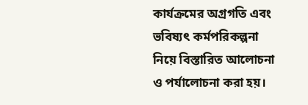কার্যক্রমের অগ্রগতি এবং ভবিষ্যৎ কর্মপরিকল্পনা নিয়ে বিস্তারিত আলোচনা ও পর্যালোচনা করা হয়।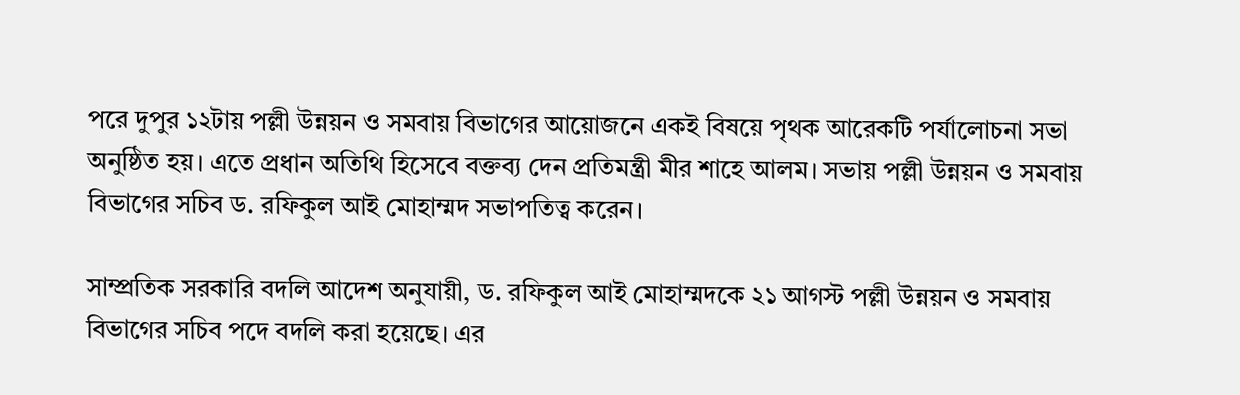পরে দুপুর ১২টায় পল্লী উন্নয়ন ও সমবায় বিভাগের আয়োজনে একই বিষয়ে পৃথক আরেকটি পর্যালোচনা সভা অনুষ্ঠিত হয়। এতে প্রধান অতিথি হিসেবে বক্তব্য দেন প্রতিমন্ত্রী মীর শাহে আলম। সভায় পল্লী উন্নয়ন ও সমবায় বিভাগের সচিব ড. রফিকুল আই মোহাম্মদ সভাপতিত্ব করেন।

সাম্প্রতিক সরকারি বদলি আদেশ অনুযায়ী, ড. রফিকুল আই মোহাম্মদকে ২১ আগস্ট পল্লী উন্নয়ন ও সমবায় বিভাগের সচিব পদে বদলি করা হয়েছে। এর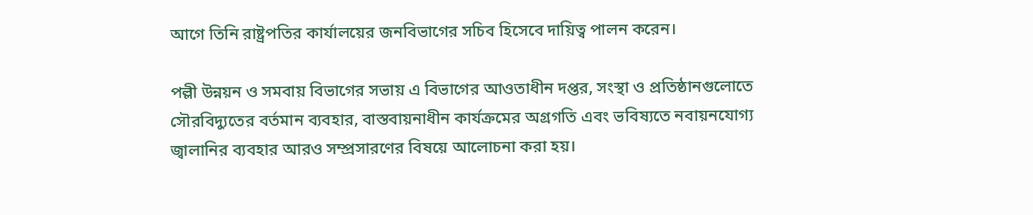আগে তিনি রাষ্ট্রপতির কার্যালয়ের জনবিভাগের সচিব হিসেবে দায়িত্ব পালন করেন।

পল্লী উন্নয়ন ও সমবায় বিভাগের সভায় এ বিভাগের আওতাধীন দপ্তর, সংস্থা ও প্রতিষ্ঠানগুলোতে সৌরবিদ্যুতের বর্তমান ব্যবহার, বাস্তবায়নাধীন কার্যক্রমের অগ্রগতি এবং ভবিষ্যতে নবায়নযোগ্য জ্বালানির ব্যবহার আরও সম্প্রসারণের বিষয়ে আলোচনা করা হয়।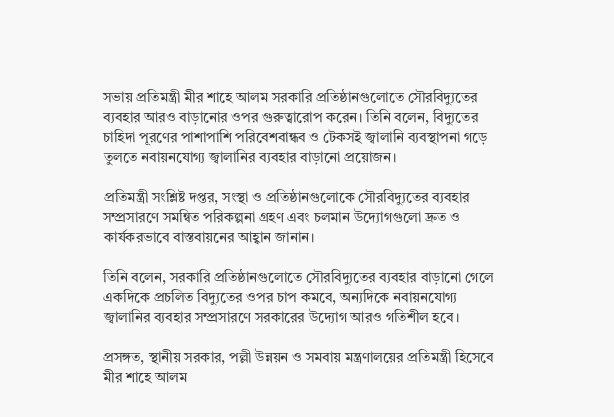সভায় প্রতিমন্ত্রী মীর শাহে আলম সরকারি প্রতিষ্ঠানগুলোতে সৌরবিদ্যুতের ব্যবহার আরও বাড়ানোর ওপর গুরুত্বারোপ করেন। তিনি বলেন, বিদ্যুতের চাহিদা পূরণের পাশাপাশি পরিবেশবান্ধব ও টেকসই জ্বালানি ব্যবস্থাপনা গড়ে তুলতে নবায়নযোগ্য জ্বালানির ব্যবহার বাড়ানো প্রয়োজন।

প্রতিমন্ত্রী সংশ্লিষ্ট দপ্তর, সংস্থা ও প্রতিষ্ঠানগুলোকে সৌরবিদ্যুতের ব্যবহার সম্প্রসারণে সমন্বিত পরিকল্পনা গ্রহণ এবং চলমান উদ্যোগগুলো দ্রুত ও কার্যকরভাবে বাস্তবায়নের আহ্বান জানান।

তিনি বলেন, সরকারি প্রতিষ্ঠানগুলোতে সৌরবিদ্যুতের ব্যবহার বাড়ানো গেলে একদিকে প্রচলিত বিদ্যুতের ওপর চাপ কমবে, অন্যদিকে নবায়নযোগ্য জ্বালানির ব্যবহার সম্প্রসারণে সরকারের উদ্যোগ আরও গতিশীল হবে।

প্রসঙ্গত, স্থানীয় সরকার, পল্লী উন্নয়ন ও সমবায় মন্ত্রণালয়ের প্রতিমন্ত্রী হিসেবে মীর শাহে আলম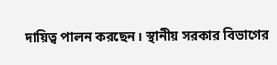দায়িত্ব পালন করছেন। স্থানীয় সরকার বিভাগের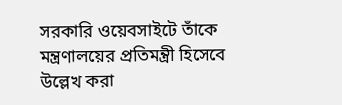সরকারি ওয়েবসাইটে তাঁকে মন্ত্রণালয়ের প্রতিমন্ত্রী হিসেবে উল্লেখ করা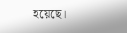হয়েছে।